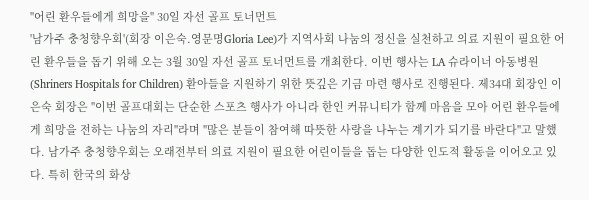"어린 환우들에게 희망을" 30일 자선 골프 토너먼트
'남가주 충청향우회'(회장 이은숙.영문명Gloria Lee)가 지역사회 나눔의 정신을 실천하고 의료 지원이 필요한 어린 환우들을 돕기 위해 오는 3월 30일 자선 골프 토너먼트를 개최한다. 이번 행사는 LA 슈라이너 아동병원(Shriners Hospitals for Children) 환아들을 지원하기 위한 뜻깊은 기금 마련 행사로 진행된다. 제34대 회장인 이은숙 회장은 "이번 골프대회는 단순한 스포츠 행사가 아니라 한인 커뮤니티가 함께 마음을 모아 어린 환우들에게 희망을 전하는 나눔의 자리"라며 "많은 분들이 참여해 따뜻한 사랑을 나누는 계기가 되기를 바란다"고 말했다. 남가주 충청향우회는 오래전부터 의료 지원이 필요한 어린이들을 돕는 다양한 인도적 활동을 이어오고 있다. 특히 한국의 화상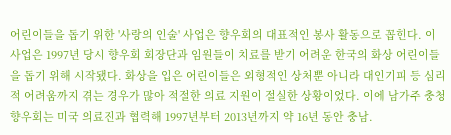어린이들을 돕기 위한 '사랑의 인술' 사업은 향우회의 대표적인 봉사 활동으로 꼽힌다. 이 사업은 1997년 당시 향우회 회장단과 임원들이 치료를 받기 어려운 한국의 화상 어린이들을 돕기 위해 시작됐다. 화상을 입은 어린이들은 외형적인 상처뿐 아니라 대인기피 등 심리적 어려움까지 겪는 경우가 많아 적절한 의료 지원이 절실한 상황이었다. 이에 남가주 충청향우회는 미국 의료진과 협력해 1997년부터 2013년까지 약 16년 동안 충남.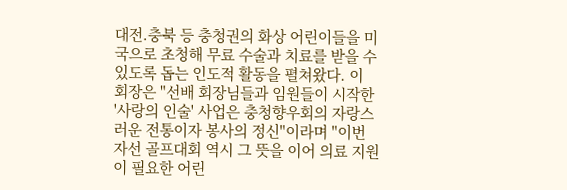대전.충북 등 충청권의 화상 어린이들을 미국으로 초청해 무료 수술과 치료를 받을 수 있도록 돕는 인도적 활동을 펼쳐왔다. 이 회장은 "선배 회장님들과 임원들이 시작한 '사랑의 인술' 사업은 충청향우회의 자랑스러운 전통이자 봉사의 정신"이라며 "이번 자선 골프대회 역시 그 뜻을 이어 의료 지원이 필요한 어린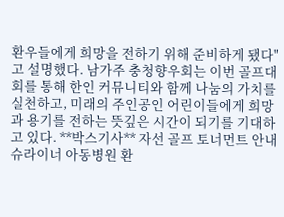환우들에게 희망을 전하기 위해 준비하게 됐다"고 설명했다. 남가주 충청향우회는 이번 골프대회를 통해 한인 커뮤니티와 함께 나눔의 가치를 실천하고, 미래의 주인공인 어린이들에게 희망과 용기를 전하는 뜻깊은 시간이 되기를 기대하고 있다. **박스기사** 자선 골프 토너먼트 안내 슈라이너 아동병원 환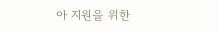아 지원을 위한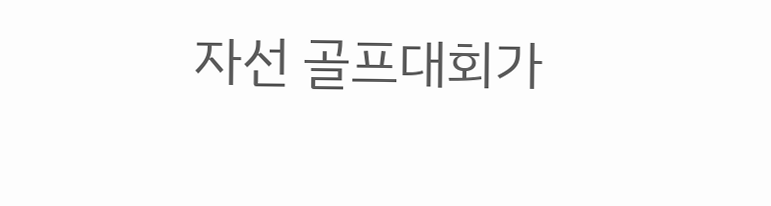자선 골프대회가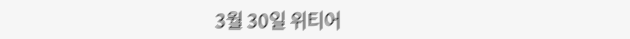3월 30일 위티어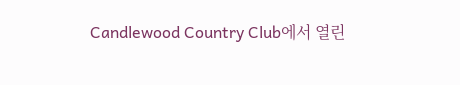Candlewood Country Club에서 열린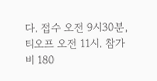다. 접수 오전 9시30분, 티오프 오전 11시. 참가비 180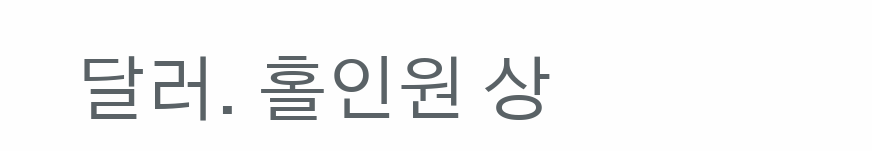달러. 홀인원 상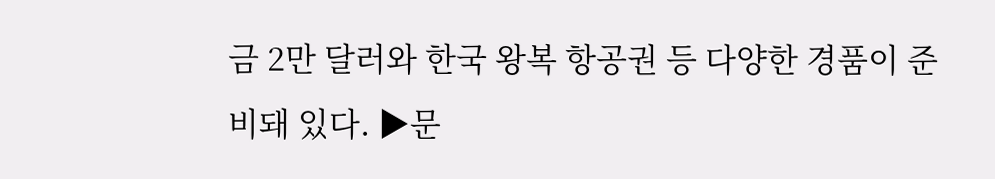금 2만 달러와 한국 왕복 항공권 등 다양한 경품이 준비돼 있다. ▶문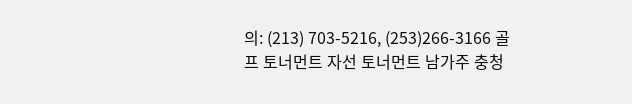의: (213) 703-5216, (253)266-3166 골프 토너먼트 자선 토너먼트 남가주 충청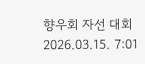향우회 자선 대회
2026.03.15. 7:01